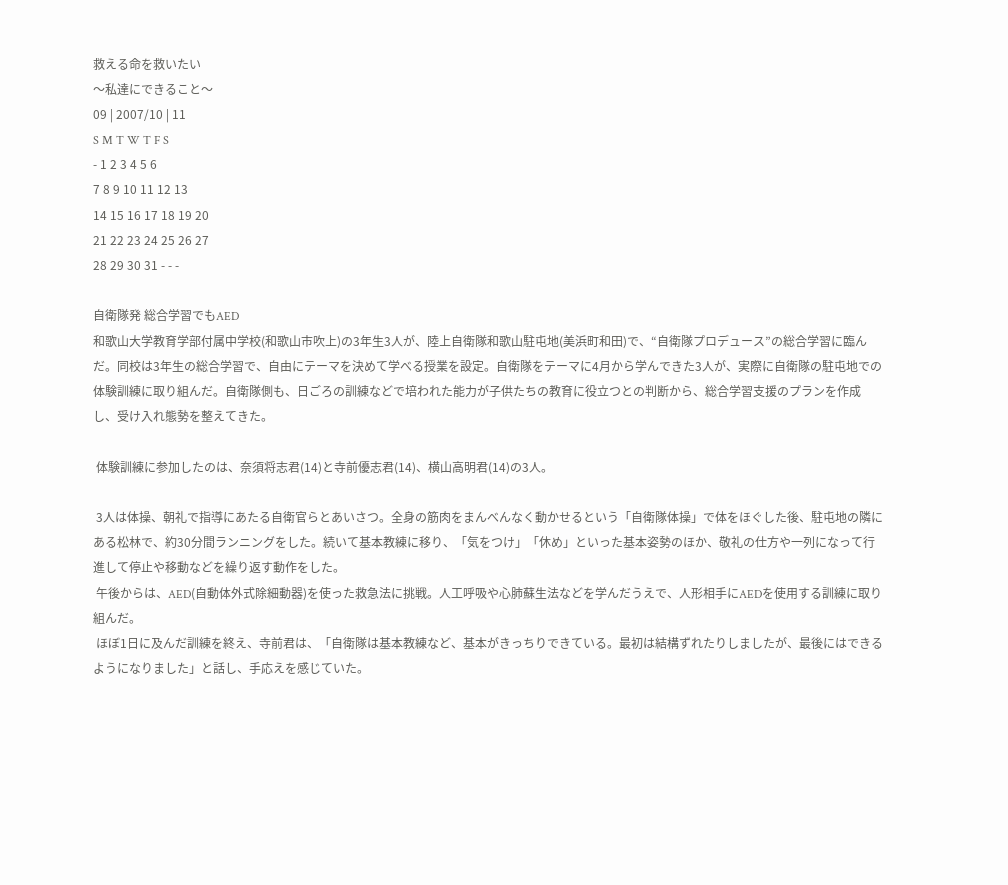救える命を救いたい
〜私達にできること〜
09 | 2007/10 | 11
S M T W T F S
- 1 2 3 4 5 6
7 8 9 10 11 12 13
14 15 16 17 18 19 20
21 22 23 24 25 26 27
28 29 30 31 - - -

自衛隊発 総合学習でもAED
和歌山大学教育学部付属中学校(和歌山市吹上)の3年生3人が、陸上自衛隊和歌山駐屯地(美浜町和田)で、“自衛隊プロデュース”の総合学習に臨んだ。同校は3年生の総合学習で、自由にテーマを決めて学べる授業を設定。自衛隊をテーマに4月から学んできた3人が、実際に自衛隊の駐屯地での体験訓練に取り組んだ。自衛隊側も、日ごろの訓練などで培われた能力が子供たちの教育に役立つとの判断から、総合学習支援のプランを作成し、受け入れ態勢を整えてきた。

 体験訓練に参加したのは、奈須将志君(14)と寺前優志君(14)、横山高明君(14)の3人。

 3人は体操、朝礼で指導にあたる自衛官らとあいさつ。全身の筋肉をまんべんなく動かせるという「自衛隊体操」で体をほぐした後、駐屯地の隣にある松林で、約30分間ランニングをした。続いて基本教練に移り、「気をつけ」「休め」といった基本姿勢のほか、敬礼の仕方や一列になって行進して停止や移動などを繰り返す動作をした。
 午後からは、AED(自動体外式除細動器)を使った救急法に挑戦。人工呼吸や心肺蘇生法などを学んだうえで、人形相手にAEDを使用する訓練に取り組んだ。
 ほぼ1日に及んだ訓練を終え、寺前君は、「自衛隊は基本教練など、基本がきっちりできている。最初は結構ずれたりしましたが、最後にはできるようになりました」と話し、手応えを感じていた。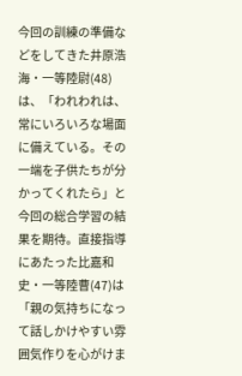今回の訓練の準備などをしてきた井原浩海・一等陸尉(48)は、「われわれは、常にいろいろな場面に備えている。その一端を子供たちが分かってくれたら」と今回の総合学習の結果を期待。直接指導にあたった比嘉和史・一等陸曹(47)は「親の気持ちになって話しかけやすい雰囲気作りを心がけま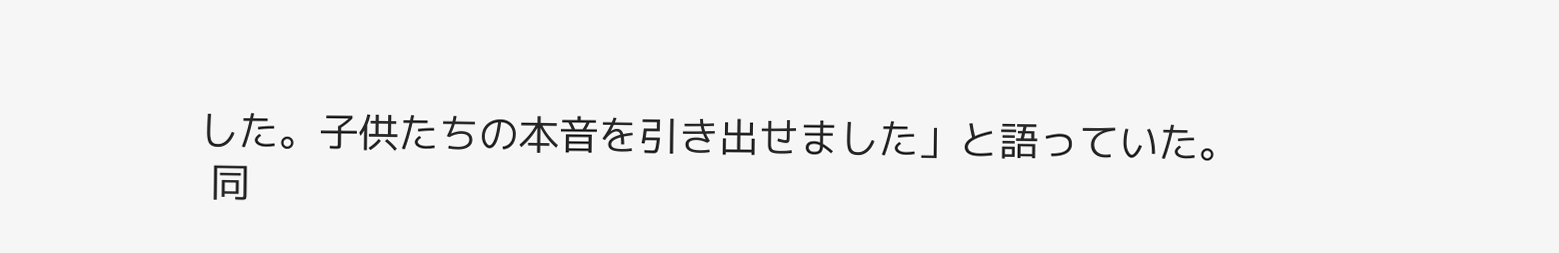した。子供たちの本音を引き出せました」と語っていた。
 同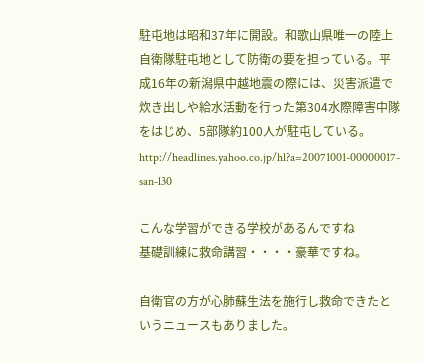駐屯地は昭和37年に開設。和歌山県唯一の陸上自衛隊駐屯地として防衛の要を担っている。平成16年の新潟県中越地震の際には、災害派遣で炊き出しや給水活動を行った第304水際障害中隊をはじめ、5部隊約100人が駐屯している。
http://headlines.yahoo.co.jp/hl?a=20071001-00000017-san-l30

こんな学習ができる学校があるんですね
基礎訓練に救命講習・・・・豪華ですね。

自衛官の方が心肺蘇生法を施行し救命できたというニュースもありました。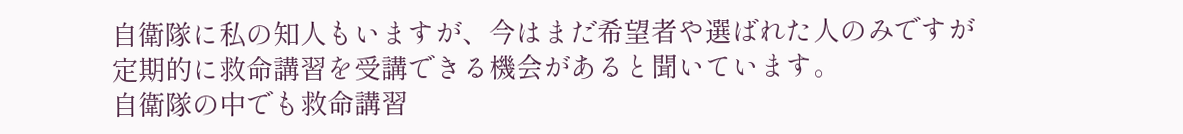自衛隊に私の知人もいますが、今はまだ希望者や選ばれた人のみですが
定期的に救命講習を受講できる機会があると聞いています。
自衛隊の中でも救命講習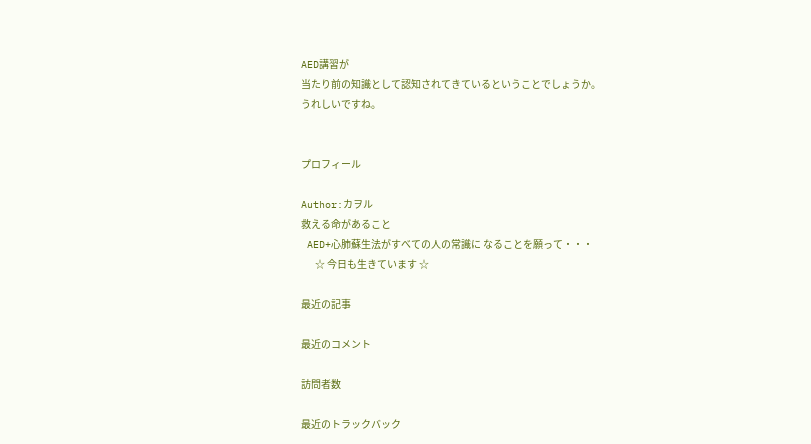AED講習が
当たり前の知識として認知されてきているということでしょうか。
うれしいですね。


プロフィール

Author:カヲル
救える命があること
 AED+心肺蘇生法がすべての人の常識に なることを願って・・・
       ☆ 今日も生きています ☆

最近の記事

最近のコメント

訪問者数

最近のトラックバック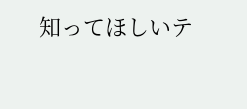知ってほしいテ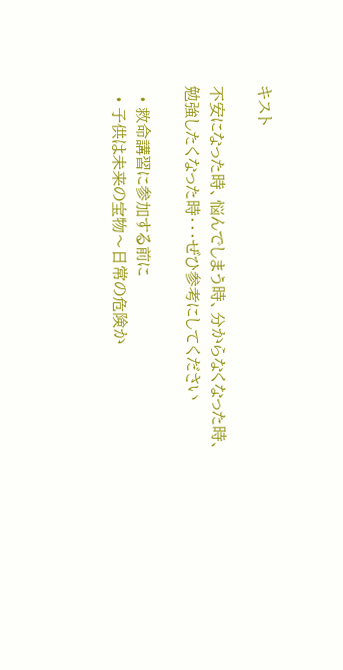キスト

不安になった時、悩んでしまう時、分からなくなった時、勉強したくなった時・・・ぜひ参考にしてください

  • 救命講習に参加する前に
  • 子供は未来の宝物〜日常の危険か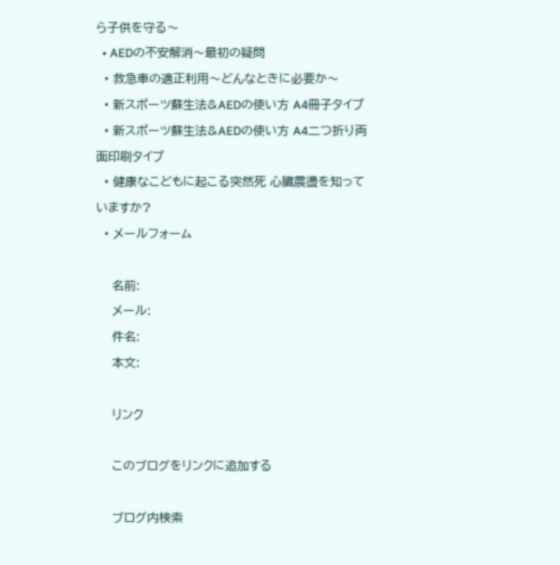ら子供を守る〜
  • AEDの不安解消〜最初の疑問
  • 救急車の適正利用〜どんなときに必要か〜
  • 新スポーツ蘇生法&AEDの使い方 A4冊子タイプ
  • 新スポーツ蘇生法&AEDの使い方 A4二つ折り両面印刷タイプ
  • 健康なこどもに起こる突然死 心臓震盪を知っていますか?
  • メールフォーム

    名前:
    メール:
    件名:
    本文:

    リンク

    このブログをリンクに追加する

    ブログ内検索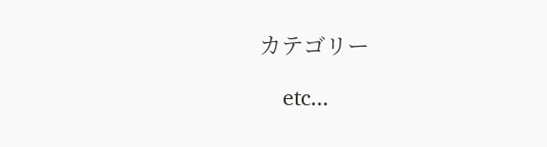カテゴリー

    etc...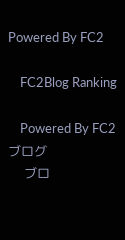Powered By FC2

    FC2Blog Ranking

    Powered By FC2ブログ
    ブロ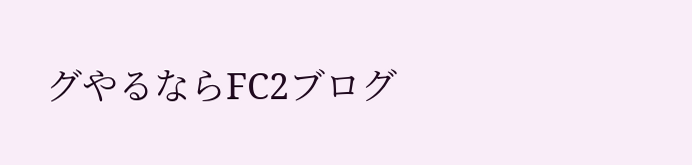グやるならFC2ブログ